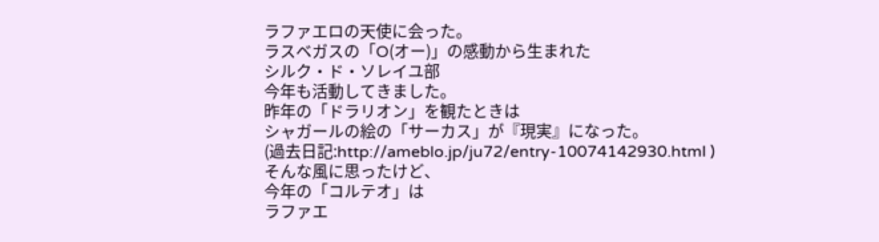ラファエロの天使に会った。
ラスベガスの「O(オー)」の感動から生まれた
シルク・ド・ソレイユ部
今年も活動してきました。
昨年の「ドラリオン」を観たときは
シャガールの絵の「サーカス」が『現実』になった。
(過去日記:http://ameblo.jp/ju72/entry-10074142930.html )
そんな風に思ったけど、
今年の「コルテオ」は
ラファエ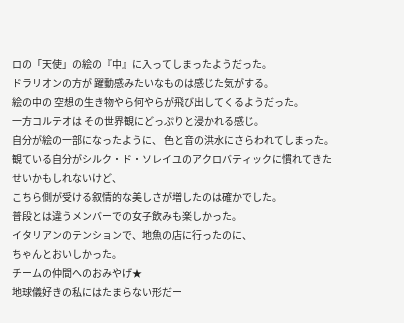ロの「天使」の絵の『中』に入ってしまったようだった。
ドラリオンの方が 躍動感みたいなものは感じた気がする。
絵の中の 空想の生き物やら何やらが飛び出してくるようだった。
一方コルテオは その世界観にどっぷりと浸かれる感じ。
自分が絵の一部になったように、 色と音の洪水にさらわれてしまった。
観ている自分がシルク・ド・ソレイユのアクロバティックに慣れてきたせいかもしれないけど、
こちら側が受ける叙情的な美しさが増したのは確かでした。
普段とは違うメンバーでの女子飲みも楽しかった。
イタリアンのテンションで、地魚の店に行ったのに、
ちゃんとおいしかった。
チームの仲間へのおみやげ★
地球儀好きの私にはたまらない形だー